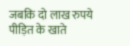जबकि दो लाख रुपये पीड़ित के खाते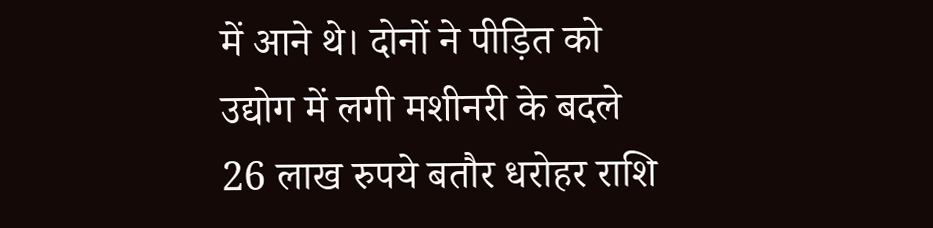में आने थे। दोनों ने पीड़ित को उद्योग में लगी मशीनरी के बदले 26 लाख रुपये बतौर धरोहर राशि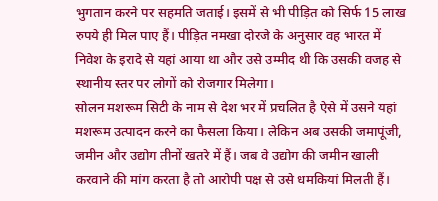भुगतान करने पर सहमति जताई। इसमें से भी पीड़ित को सिर्फ 15 लाख रुपये ही मिल पाए हैं। पीड़ित नमखा दोरजे के अनुसार वह भारत में निवेश के इरादे से यहां आया था और उसे उम्मीद थी कि उसकी वजह से स्थानीय स्तर पर लोगों को रोजगार मिलेगा।
सोलन मशरूम सिटी के नाम से देश भर में प्रचलित है ऐसे में उसने यहां मशरूम उत्पादन करने का फैसला किया। लेकिन अब उसकी जमापूंजी, जमीन और उद्योग तीनों खतरे में हैं। जब वे उद्योग की जमीन खाली करवाने की मांग करता है तो आरोपी पक्ष से उसे धमकियां मिलती हैं।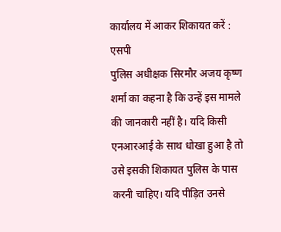कार्यालय में आकर शिकायत करें : एसपी
पुलिस अधीक्षक सिरमौर अजय कृष्ण शर्मा का कहना है कि उन्हें इस मामले की जानकारी नहीं है। यदि किसी एनआरआई के साथ धोखा हुआ है तो उसे इसकी शिकायत पुलिस के पास करनी चाहिए। यदि पीड़ित उनसे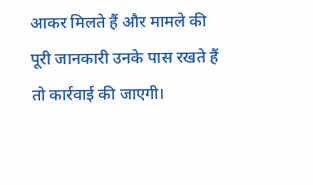आकर मिलते हैं और मामले की पूरी जानकारी उनके पास रखते हैं तो कार्रवाई की जाएगी।